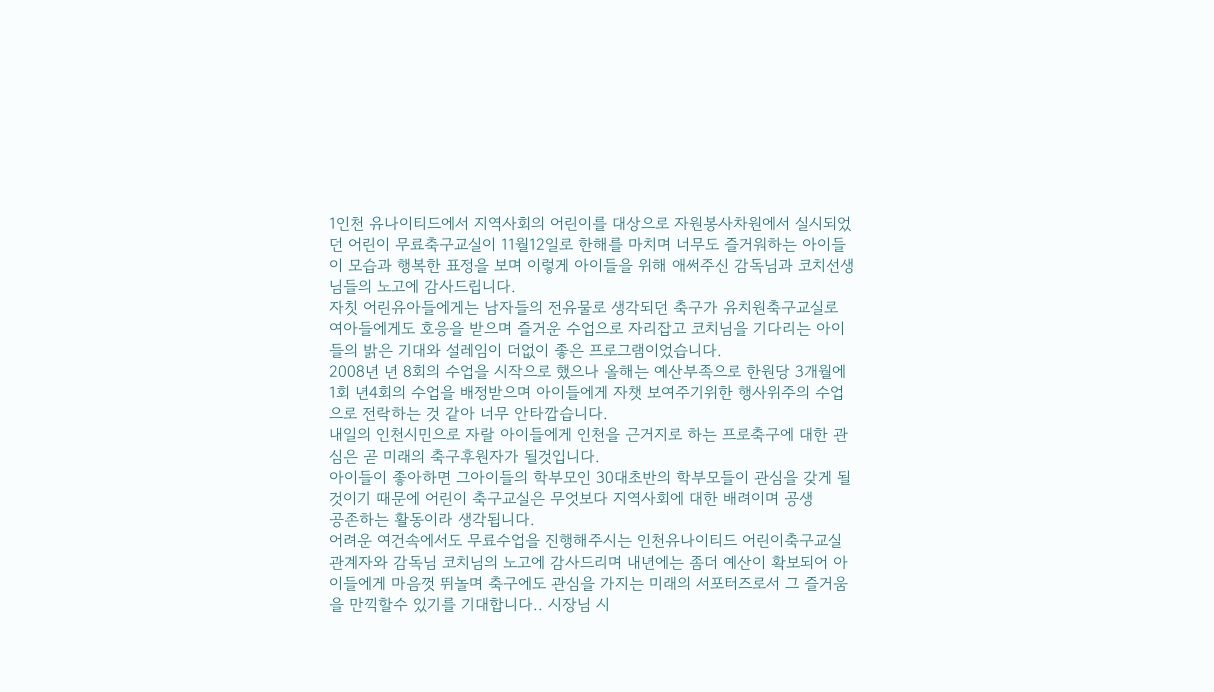1인천 유나이티드에서 지역사회의 어린이를 대상으로 자원봉사차원에서 실시되었던 어린이 무료축구교실이 11월12일로 한해를 마치며 너무도 즐거워하는 아이들이 모습과 행복한 표정을 보며 이렇게 아이들을 위해 애써주신 감독님과 코치선생님들의 노고에 감사드립니다.
자칫 어린유아들에게는 남자들의 전유물로 생각되던 축구가 유치원축구교실로 여아들에게도 호응을 받으며 즐거운 수업으로 자리잡고 코치님을 기다리는 아이들의 밝은 기대와 설레임이 더없이 좋은 프로그램이었습니다.
2008년 년 8회의 수업을 시작으로 했으나 올해는 예산부족으로 한원당 3개월에 1회 년4회의 수업을 배정받으며 아이들에게 자챗 보여주기위한 행사위주의 수업으로 전락하는 것 같아 너무 안타깝습니다.
내일의 인천시민으로 자랄 아이들에게 인천을 근거지로 하는 프로축구에 대한 관심은 곧 미래의 축구후원자가 될것입니다.
아이들이 좋아하면 그아이들의 학부모인 30대초반의 학부모들이 관심을 갖게 될것이기 때문에 어린이 축구교실은 무엇보다 지역사회에 대한 배려이며 공생
공존하는 활동이라 생각됩니다.
어려운 여건속에서도 무료수업을 진행해주시는 인천유나이티드 어린이축구교실 관계자와 감독님 코치님의 노고에 감사드리며 내년에는 좀더 예산이 확보되어 아이들에게 마음껏 뛰놀며 축구에도 관심을 가지는 미래의 서포터즈로서 그 즐거움을 만끽할수 있기를 기대합니다.. 시장님 시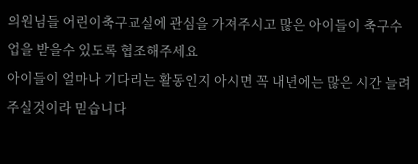의원님들 어린이축구교실에 관심을 가져주시고 많은 아이들이 축구수업을 받을수 있도록 협조해주세요
아이들이 얼마나 기다리는 활동인지 아시면 꼭 내년에는 많은 시간 늘려주실것이라 믿습니다